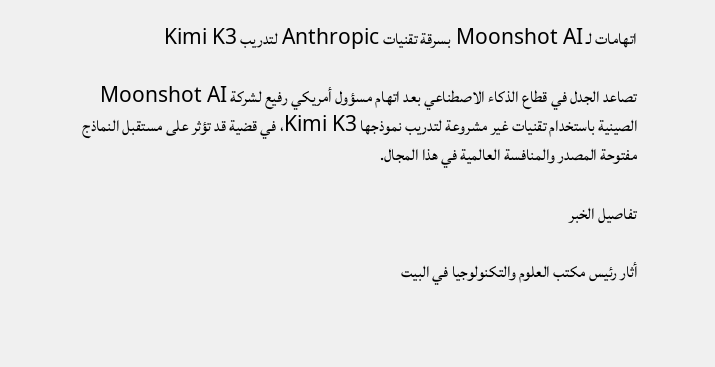اتهامات لـ Moonshot AI بسرقة تقنيات Anthropic لتدريب Kimi K3

تصاعد الجدل في قطاع الذكاء الاصطناعي بعد اتهام مسؤول أمريكي رفيع لشركة Moonshot AI الصينية باستخدام تقنيات غير مشروعة لتدريب نموذجها Kimi K3، في قضية قد تؤثر على مستقبل النماذج مفتوحة المصدر والمنافسة العالمية في هذا المجال.

تفاصيل الخبر

أثار رئيس مكتب العلوم والتكنولوجيا في البيت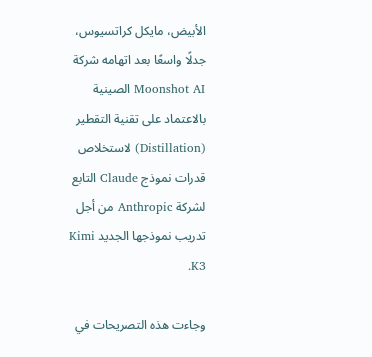الأبيض، مايكل كراتسيوس، جدلًا واسعًا بعد اتهامه شركة Moonshot AI الصينية بالاعتماد على تقنية التقطير (Distillation) لاستخلاص قدرات نموذج Claude التابع لشركة Anthropic من أجل تدريب نموذجها الجديد Kimi K3.

وجاءت هذه التصريحات في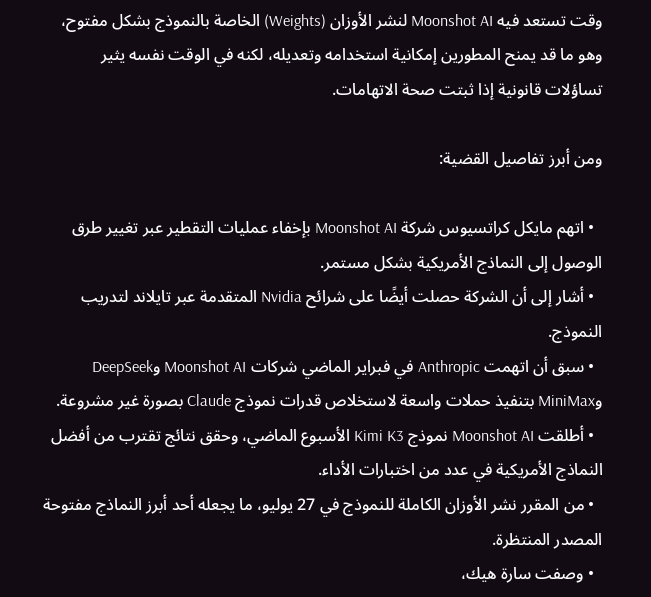وقت تستعد فيه Moonshot AI لنشر الأوزان (Weights) الخاصة بالنموذج بشكل مفتوح، وهو ما قد يمنح المطورين إمكانية استخدامه وتعديله، لكنه في الوقت نفسه يثير تساؤلات قانونية إذا ثبتت صحة الاتهامات.

ومن أبرز تفاصيل القضية:

  • اتهم مايكل كراتسيوس شركة Moonshot AI بإخفاء عمليات التقطير عبر تغيير طرق الوصول إلى النماذج الأمريكية بشكل مستمر.
  • أشار إلى أن الشركة حصلت أيضًا على شرائح Nvidia المتقدمة عبر تايلاند لتدريب النموذج.
  • سبق أن اتهمت Anthropic في فبراير الماضي شركات Moonshot AI وDeepSeek وMiniMax بتنفيذ حملات واسعة لاستخلاص قدرات نموذج Claude بصورة غير مشروعة.
  • أطلقت Moonshot AI نموذج Kimi K3 الأسبوع الماضي، وحقق نتائج تقترب من أفضل النماذج الأمريكية في عدد من اختبارات الأداء.
  • من المقرر نشر الأوزان الكاملة للنموذج في 27 يوليو، ما يجعله أحد أبرز النماذج مفتوحة المصدر المنتظرة.
  • وصفت سارة هيك،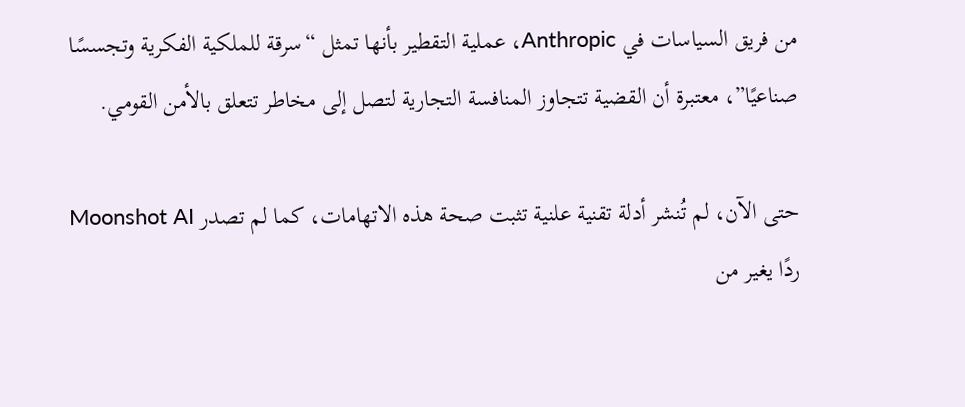من فريق السياسات في Anthropic، عملية التقطير بأنها تمثل “سرقة للملكية الفكرية وتجسسًا صناعيًا”، معتبرة أن القضية تتجاوز المنافسة التجارية لتصل إلى مخاطر تتعلق بالأمن القومي.

حتى الآن، لم تُنشر أدلة تقنية علنية تثبت صحة هذه الاتهامات، كما لم تصدر Moonshot AI ردًا يغير من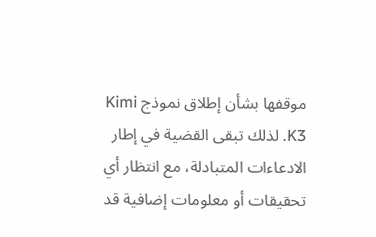موقفها بشأن إطلاق نموذج Kimi K3. لذلك تبقى القضية في إطار الادعاءات المتبادلة، مع انتظار أي تحقيقات أو معلومات إضافية قد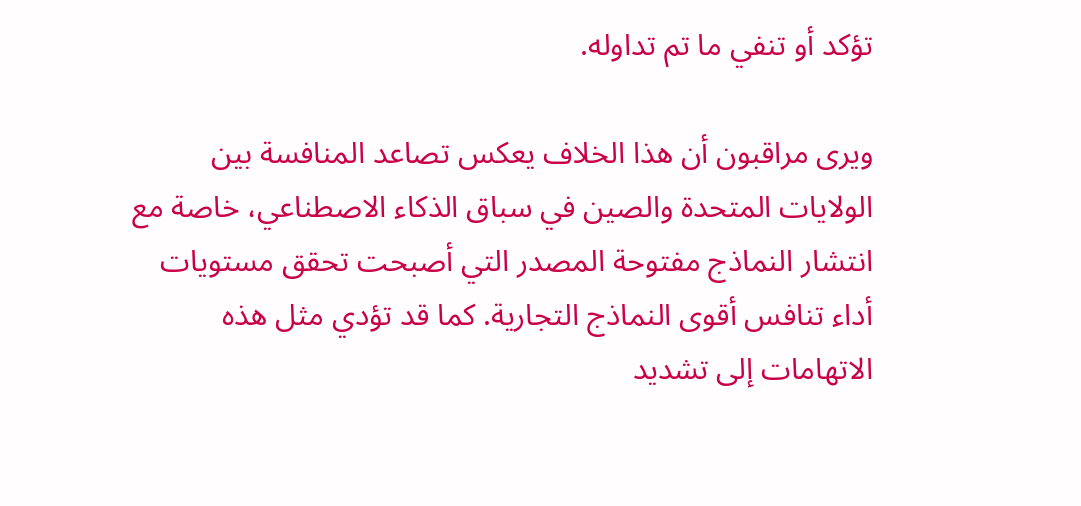تؤكد أو تنفي ما تم تداوله.

ويرى مراقبون أن هذا الخلاف يعكس تصاعد المنافسة بين الولايات المتحدة والصين في سباق الذكاء الاصطناعي، خاصة مع انتشار النماذج مفتوحة المصدر التي أصبحت تحقق مستويات أداء تنافس أقوى النماذج التجارية. كما قد تؤدي مثل هذه الاتهامات إلى تشديد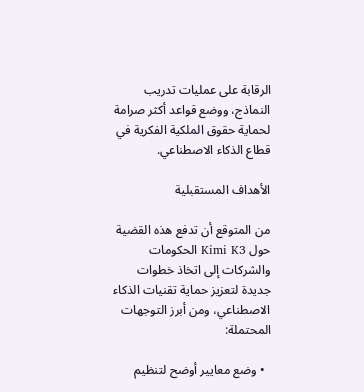الرقابة على عمليات تدريب النماذج، ووضع قواعد أكثر صرامة لحماية حقوق الملكية الفكرية في قطاع الذكاء الاصطناعي.

الأهداف المستقبلية

من المتوقع أن تدفع هذه القضية حول Kimi K3 الحكومات والشركات إلى اتخاذ خطوات جديدة لتعزيز حماية تقنيات الذكاء الاصطناعي، ومن أبرز التوجهات المحتملة:

  • وضع معايير أوضح لتنظيم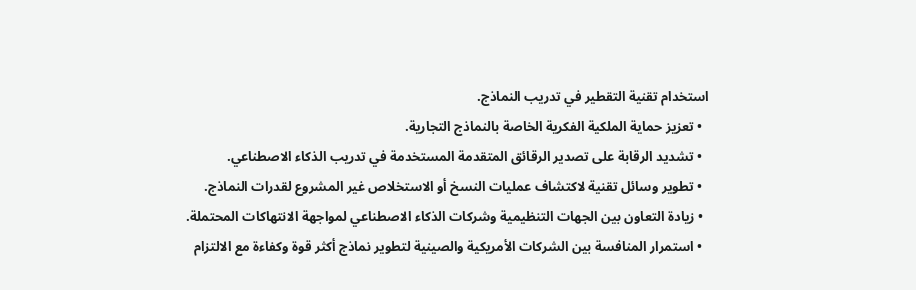استخدام تقنية التقطير في تدريب النماذج.
  • تعزيز حماية الملكية الفكرية الخاصة بالنماذج التجارية.
  • تشديد الرقابة على تصدير الرقائق المتقدمة المستخدمة في تدريب الذكاء الاصطناعي.
  • تطوير وسائل تقنية لاكتشاف عمليات النسخ أو الاستخلاص غير المشروع لقدرات النماذج.
  • زيادة التعاون بين الجهات التنظيمية وشركات الذكاء الاصطناعي لمواجهة الانتهاكات المحتملة.
  • استمرار المنافسة بين الشركات الأمريكية والصينية لتطوير نماذج أكثر قوة وكفاءة مع الالتزام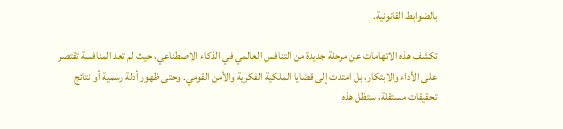بالضوابط القانونية.

تكشف هذه الاتهامات عن مرحلة جديدة من التنافس العالمي في الذكاء الاصطناعي، حيث لم تعد المنافسة تقتصر على الأداء والابتكار، بل امتدت إلى قضايا الملكية الفكرية والأمن القومي. وحتى ظهور أدلة رسمية أو نتائج تحقيقات مستقلة، ستظل هذه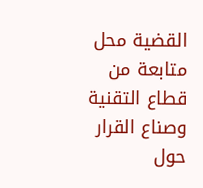القضية محل متابعة من قطاع التقنية وصناع القرار حول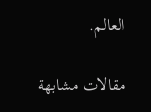العالم.

مقالات مشابهة